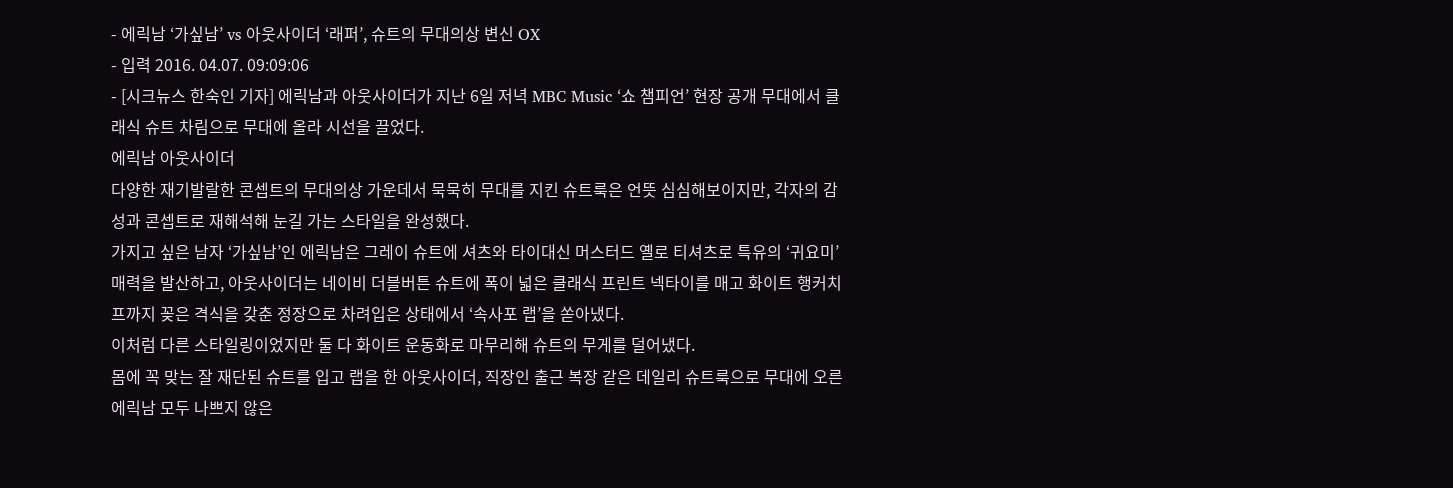- 에릭남 ‘가싶남’ vs 아웃사이더 ‘래퍼’, 슈트의 무대의상 변신 OX
- 입력 2016. 04.07. 09:09:06
- [시크뉴스 한숙인 기자] 에릭남과 아웃사이더가 지난 6일 저녁 MBC Music ‘쇼 챔피언’ 현장 공개 무대에서 클래식 슈트 차림으로 무대에 올라 시선을 끌었다.
에릭남 아웃사이더
다양한 재기발랄한 콘셉트의 무대의상 가운데서 묵묵히 무대를 지킨 슈트룩은 언뜻 심심해보이지만, 각자의 감성과 콘셉트로 재해석해 눈길 가는 스타일을 완성했다.
가지고 싶은 남자 ‘가싶남’인 에릭남은 그레이 슈트에 셔츠와 타이대신 머스터드 옐로 티셔츠로 특유의 ‘귀요미’ 매력을 발산하고, 아웃사이더는 네이비 더블버튼 슈트에 폭이 넓은 클래식 프린트 넥타이를 매고 화이트 행커치프까지 꽂은 격식을 갖춘 정장으로 차려입은 상태에서 ‘속사포 랩’을 쏟아냈다.
이처럼 다른 스타일링이었지만 둘 다 화이트 운동화로 마무리해 슈트의 무게를 덜어냈다.
몸에 꼭 맞는 잘 재단된 슈트를 입고 랩을 한 아웃사이더, 직장인 출근 복장 같은 데일리 슈트룩으로 무대에 오른 에릭남 모두 나쁘지 않은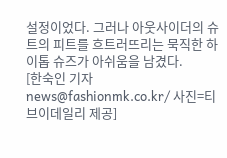설정이었다. 그러나 아웃사이더의 슈트의 피트를 흐트러뜨리는 묵직한 하이톱 슈즈가 아쉬움을 남겼다.
[한숙인 기자 news@fashionmk.co.kr/ 사진=티브이데일리 제공]